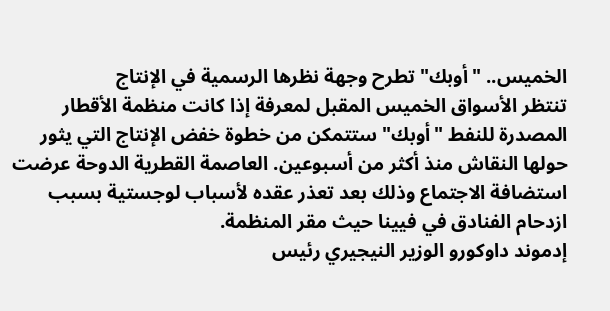الخميس.. "أوبك" تطرح وجهة نظرها الرسمية في الإنتاج
تنتظر الأسواق الخميس المقبل لمعرفة إذا كانت منظمة الأقطار المصدرة للنفط "أوبك" ستتمكن من خطوة خفض الإنتاج التي يثور حولها النقاش منذ أكثر من أسبوعين. العاصمة القطرية الدوحة عرضت استضافة الاجتماع وذلك بعد تعذر عقده لأسباب لوجستية بسبب ازدحام الفنادق في فيينا حيث مقر المنظمة.
إدموند داوكورو الوزير النيجيري رئيس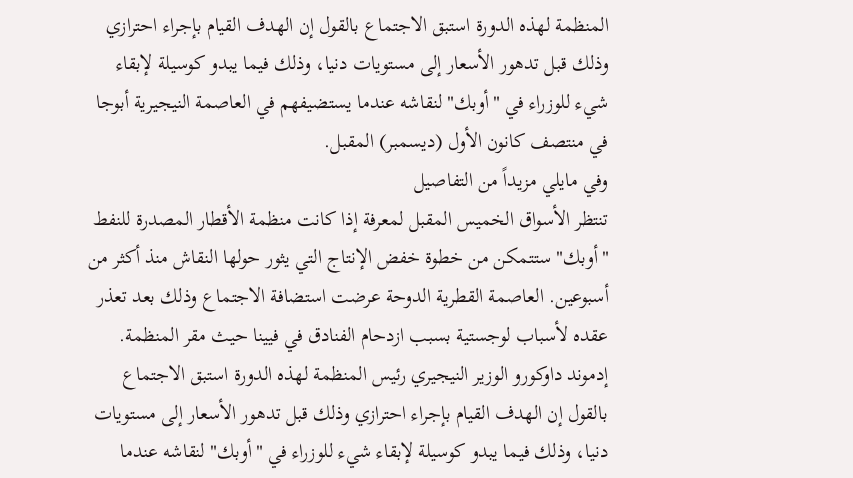المنظمة لهذه الدورة استبق الاجتماع بالقول إن الهدف القيام بإجراء احترازي وذلك قبل تدهور الأسعار إلى مستويات دنيا، وذلك فيما يبدو كوسيلة لإبقاء شيء للوزراء في "أوبك" لنقاشه عندما يستضيفهم في العاصمة النيجيرية أبوجا في منتصف كانون الأول (ديسمبر) المقبل.
وفي مايلي مزيداً من التفاصيل
تنتظر الأسواق الخميس المقبل لمعرفة إذا كانت منظمة الأقطار المصدرة للنفط "أوبك" ستتمكن من خطوة خفض الإنتاج التي يثور حولها النقاش منذ أكثر من أسبوعين. العاصمة القطرية الدوحة عرضت استضافة الاجتماع وذلك بعد تعذر عقده لأسباب لوجستية بسبب ازدحام الفنادق في فيينا حيث مقر المنظمة.
إدموند داوكورو الوزير النيجيري رئيس المنظمة لهذه الدورة استبق الاجتماع بالقول إن الهدف القيام بإجراء احترازي وذلك قبل تدهور الأسعار إلى مستويات دنيا، وذلك فيما يبدو كوسيلة لإبقاء شيء للوزراء في "أوبك" لنقاشه عندما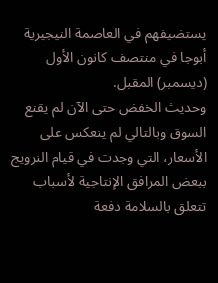يستضيفهم في العاصمة النيجيرية أبوجا في منتصف كانون الأول (ديسمبر) المقبل.
وحديث الخفض حتى الآن لم يقنع السوق وبالتالي لم ينعكس على الأسعار، التي وجدت في قيام النرويج ببعض المرافق الإنتاجية لأسباب تتعلق بالسلامة دفعة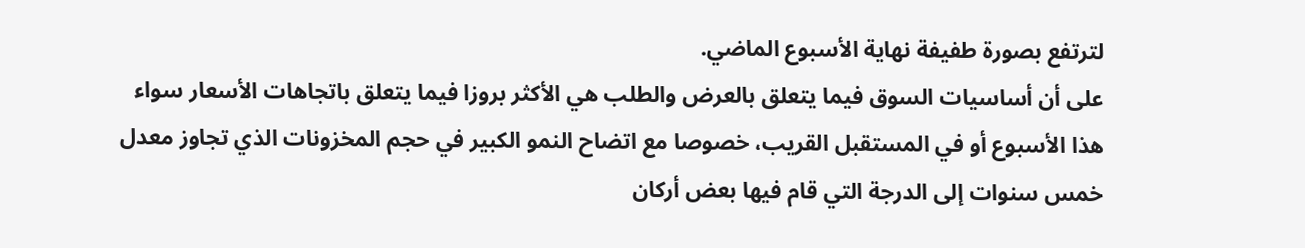لترتفع بصورة طفيفة نهاية الأسبوع الماضي.
على أن أساسيات السوق فيما يتعلق بالعرض والطلب هي الأكثر بروزا فيما يتعلق باتجاهات الأسعار سواء هذا الأسبوع أو في المستقبل القريب، خصوصا مع اتضاح النمو الكبير في حجم المخزونات الذي تجاوز معدل خمس سنوات إلى الدرجة التي قام فيها بعض أركان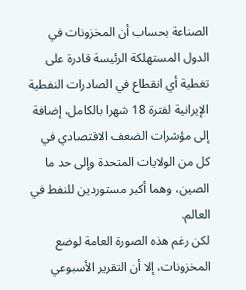الصناعة بحساب أن المخزونات في الدول المستهلكة الرئيسة قادرة على تغطية أي انقطاع في الصادرات النفطية الإيرانية لفترة 18 شهرا بالكامل، إضافة إلى مؤشرات الضعف الاقتصادي في كل من الولايات المتحدة وإلى حد ما الصين، وهما أكبر مستوردين للنفط في العالم.
لكن رغم هذه الصورة العامة لوضع المخزونات، إلا أن التقرير الأسبوعي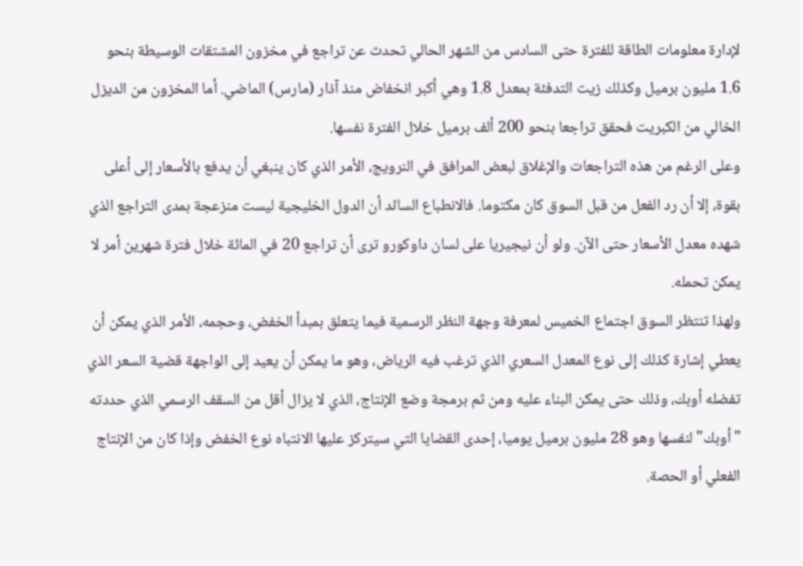لإدارة معلومات الطاقة للفترة حتى السادس من الشهر الحالي تحدث عن تراجع في مخزون المشتقات الوسيطة بنحو 1.6 مليون برميل وكذلك زيت التدفئة بمعدل 1.8 وهي أكبر انخفاض منذ آذار (مارس) الماضي. أما المخزون من الديزل الخالي من الكبريت فحقق تراجعا بنحو 200 ألف برميل خلال الفترة نفسها.
وعلى الرغم من هذه التراجعات والإغلاق لبعض المرافق في النرويج، الأمر الذي كان ينبغي أن يدفع بالأسعار إلى أعلى بقوة، إلا أن رد الفعل من قبل السوق كان مكتوما. فالانطباع السائد أن الدول الخليجية ليست منزعجة بمدى التراجع الذي شهده معدل الأسعار حتى الآن. ولو أن نيجيريا على لسان داوكورو ترى أن تراجع 20 في المائة خلال فترة شهرين أمر لا يمكن تحمله.
ولهذا تنتظر السوق اجتماع الخميس لمعرفة وجهة النظر الرسمية فيما يتعلق بمبدأ الخفض، وحجمه، الأمر الذي يمكن أن يعطي إشارة كذلك إلى نوع المعدل السعري الذي ترغب فيه الرياض، وهو ما يمكن أن يعيد إلى الواجهة قضية السعر الذي تفضله أوبك، وذلك حتى يمكن البناء عليه ومن ثم برمجة وضع الإنتاج، الذي لا يزال أقل من السقف الرسمي الذي حددته "أوبك" لنفسها وهو 28 مليون برميل يوميا، إحدى القضايا التي سيتركز عليها الانتباه نوع الخفض وإذا كان من الإنتاج الفعلي أو الحصة.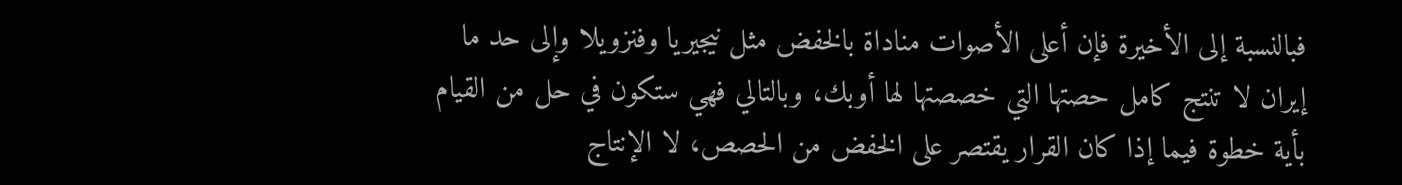فبالنسبة إلى الأخيرة فإن أعلى الأصوات مناداة بالخفض مثل نيجيريا وفنزويلا وإلى حد ما إيران لا تنتج كامل حصتها التي خصصتها لها أوبك، وبالتالي فهي ستكون في حل من القيام بأية خطوة فيما إذا كان القرار يقتصر على الخفض من الحصص، لا الإنتاج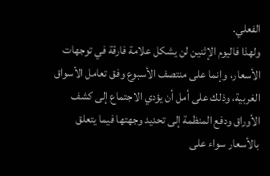الفعلي.
ولهذا فاليوم الإثنين لن يشكل علامة فارقة في توجهات الأسعار، وإنما على منتصف الأسبوع وفق تعامل الأسواق الغربية، وذلك على أمل أن يؤدي الاجتماع إلى كشف الأوراق ودفع المنظمة إلى تحديد وجهتها فيما يتعلق بالأسعار سواء على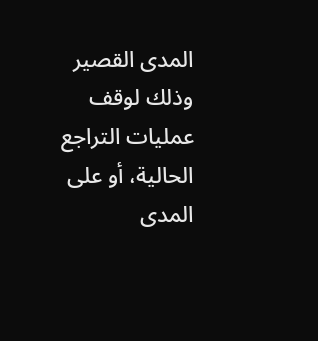المدى القصير وذلك لوقف عمليات التراجع الحالية، أو على المدى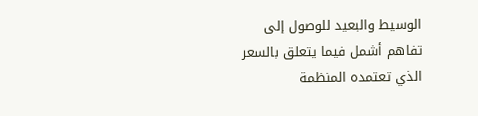الوسيط والبعيد للوصول إلى تفاهم أشمل فيما يتعلق بالسعر الذي تعتمده المنظمة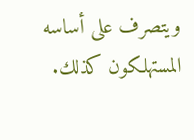ويتصرف على أساسه المستهلكون كذلك.